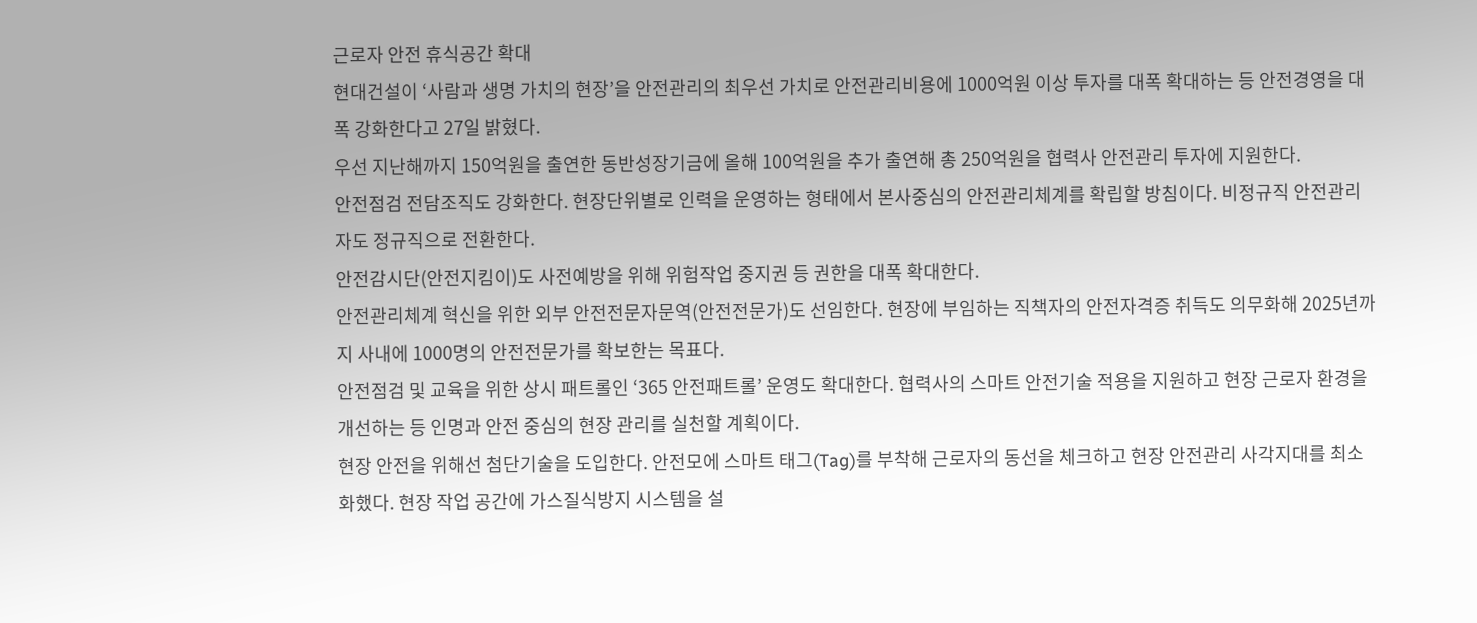근로자 안전 휴식공간 확대
현대건설이 ‘사람과 생명 가치의 현장’을 안전관리의 최우선 가치로 안전관리비용에 1000억원 이상 투자를 대폭 확대하는 등 안전경영을 대폭 강화한다고 27일 밝혔다.
우선 지난해까지 150억원을 출연한 동반성장기금에 올해 100억원을 추가 출연해 총 250억원을 협력사 안전관리 투자에 지원한다.
안전점검 전담조직도 강화한다. 현장단위별로 인력을 운영하는 형태에서 본사중심의 안전관리체계를 확립할 방침이다. 비정규직 안전관리자도 정규직으로 전환한다.
안전감시단(안전지킴이)도 사전예방을 위해 위험작업 중지권 등 권한을 대폭 확대한다.
안전관리체계 혁신을 위한 외부 안전전문자문역(안전전문가)도 선임한다. 현장에 부임하는 직책자의 안전자격증 취득도 의무화해 2025년까지 사내에 1000명의 안전전문가를 확보한는 목표다.
안전점검 및 교육을 위한 상시 패트롤인 ‘365 안전패트롤’ 운영도 확대한다. 협력사의 스마트 안전기술 적용을 지원하고 현장 근로자 환경을 개선하는 등 인명과 안전 중심의 현장 관리를 실천할 계획이다.
현장 안전을 위해선 첨단기술을 도입한다. 안전모에 스마트 태그(Tag)를 부착해 근로자의 동선을 체크하고 현장 안전관리 사각지대를 최소화했다. 현장 작업 공간에 가스질식방지 시스템을 설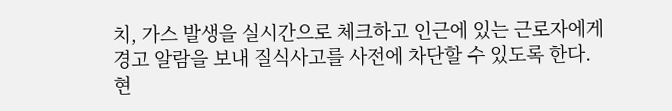치, 가스 발생을 실시간으로 체크하고 인근에 있는 근로자에게 경고 알람을 보내 질식사고를 사전에 차단할 수 있도록 한다.
현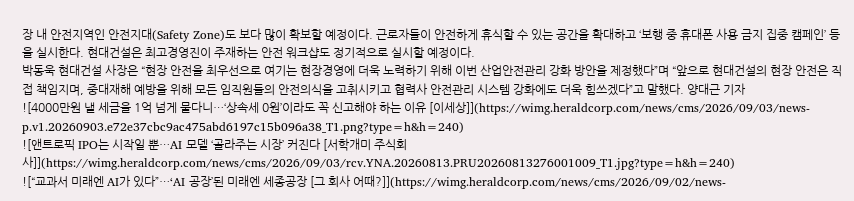장 내 안전지역인 안전지대(Safety Zone)도 보다 많이 확보할 예정이다. 근로자들이 안전하게 휴식할 수 있는 공간을 확대하고 ‘보행 중 휴대폰 사용 금지 집중 캠페인’ 등을 실시한다. 현대건설은 최고경영진이 주재하는 안전 워크샵도 정기적으로 실시할 예정이다.
박동욱 현대건설 사장은 “현장 안전을 최우선으로 여기는 현장경영에 더욱 노력하기 위해 이번 산업안전관리 강화 방안을 제정했다”며 “앞으로 현대건설의 현장 안전은 직접 책임지며, 중대재해 예방을 위해 모든 임직원들의 안전의식을 고취시키고 협력사 안전관리 시스템 강화에도 더욱 힘쓰겠다”고 말했다. 양대근 기자
![4000만원 낼 세금을 1억 넘게 물다니…‘상속세 0원’이라도 꼭 신고해야 하는 이유 [이세상]](https://wimg.heraldcorp.com/news/cms/2026/09/03/news-p.v1.20260903.e72e37cbc9ac475abd6197c15b096a38_T1.png?type=h&h=240)
![앤트로픽 IPO는 시작일 뿐…AI 모델 ‘골라주는 시장’ 커진다 [서학개미 주식회사]](https://wimg.heraldcorp.com/news/cms/2026/09/03/rcv.YNA.20260813.PRU20260813276001009_T1.jpg?type=h&h=240)
![“교과서 미래엔 AI가 있다”…‘AI 공장’된 미래엔 세종공장 [그 회사 어때?]](https://wimg.heraldcorp.com/news/cms/2026/09/02/news-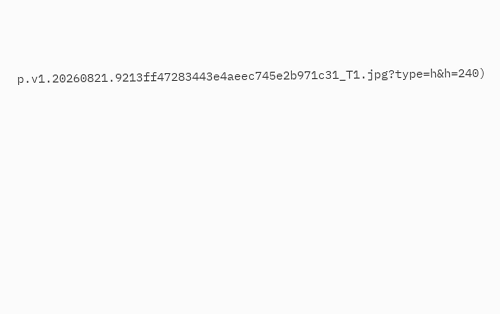p.v1.20260821.9213ff47283443e4aeec745e2b971c31_T1.jpg?type=h&h=240)